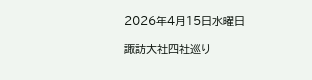2026年4月15日水曜日

諏訪大社四社巡り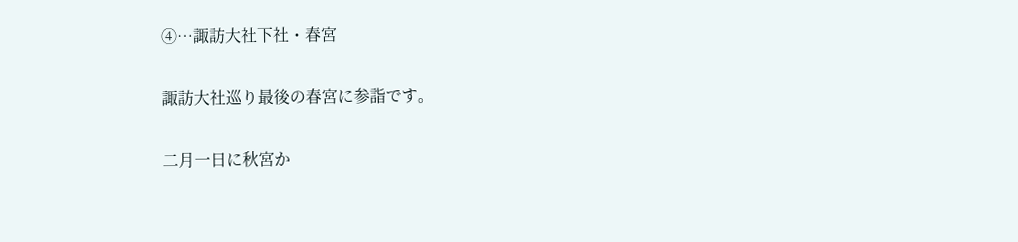④…諏訪大社下社・春宮

諏訪大社巡り最後の春宮に参詣です。

二月一日に秋宮か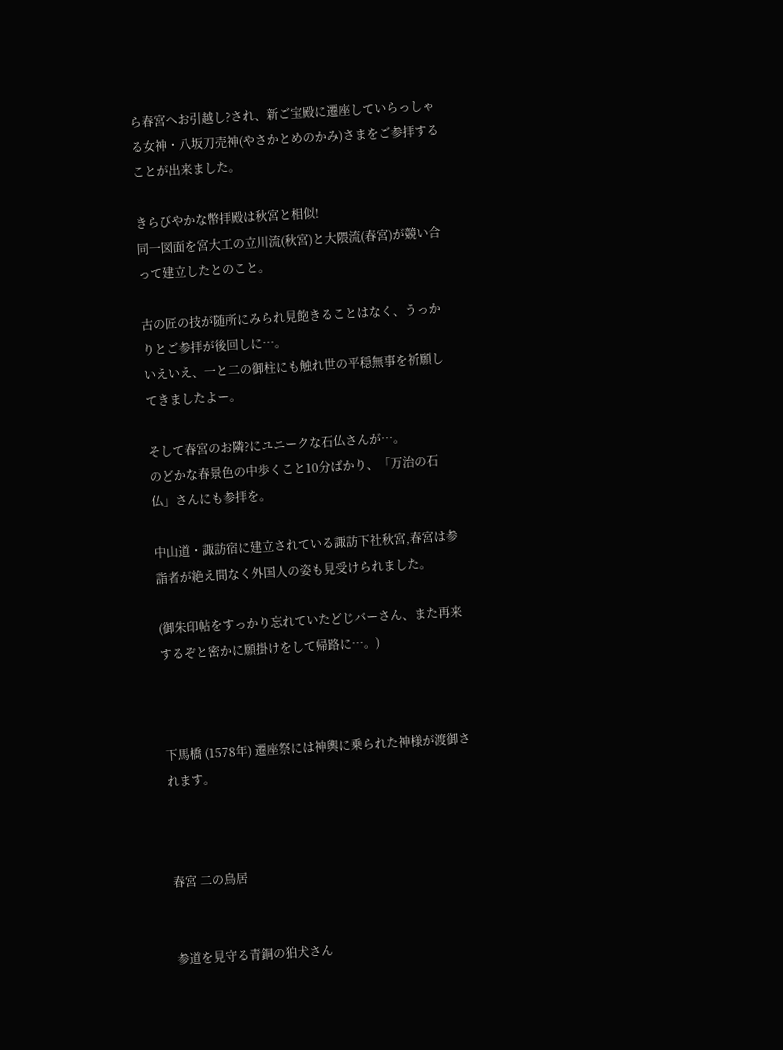ら春宮へお引越し?され、新ご宝殿に遷座していらっしゃる女神・八坂刀売神(やさかとめのかみ)さまをご参拝することが出来ました。

きらびやかな幣拝殿は秋宮と相似!
同一図面を宮大工の立川流(秋宮)と大隈流(春宮)が競い合って建立したとのこと。

古の匠の技が随所にみられ見飽きることはなく、うっかりとご参拝が後回しに…。
いえいえ、一と二の御柱にも触れ世の平穏無事を祈願してきましたよー。

そして春宮のお隣?にユニークな石仏さんが…。
のどかな春景色の中歩くこと10分ばかり、「万治の石仏」さんにも参拝を。

中山道・諏訪宿に建立されている諏訪下社秋宮,春宮は参詣者が絶え間なく外国人の姿も見受けられました。

(御朱印帖をすっかり忘れていたどじバーさん、また再来するぞと密かに願掛けをして帰路に…。)



下馬橋 (1578年) 遷座祭には神輿に乗られた神様が渡御されます。



春宮 二の鳥居


参道を見守る青銅の狛犬さん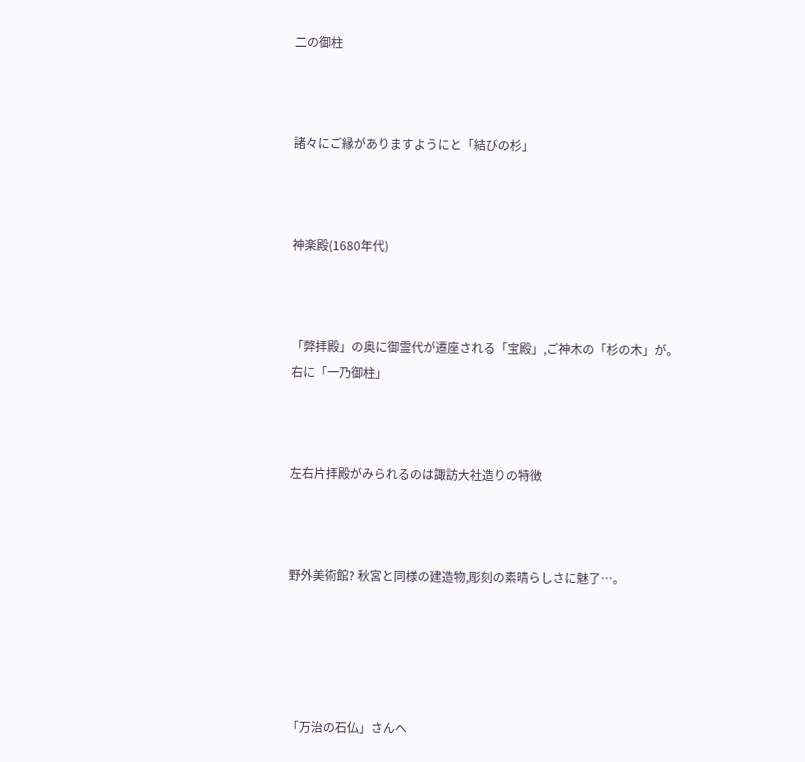二の御柱



諸々にご縁がありますようにと「結びの杉」



神楽殿(1680年代)



「弊拝殿」の奥に御霊代が遷座される「宝殿」,ご神木の「杉の木」が。
右に「一乃御柱」



左右片拝殿がみられるのは諏訪大社造りの特徴



野外美術館? 秋宮と同様の建造物,彫刻の素晴らしさに魅了…。





「万治の石仏」さんへ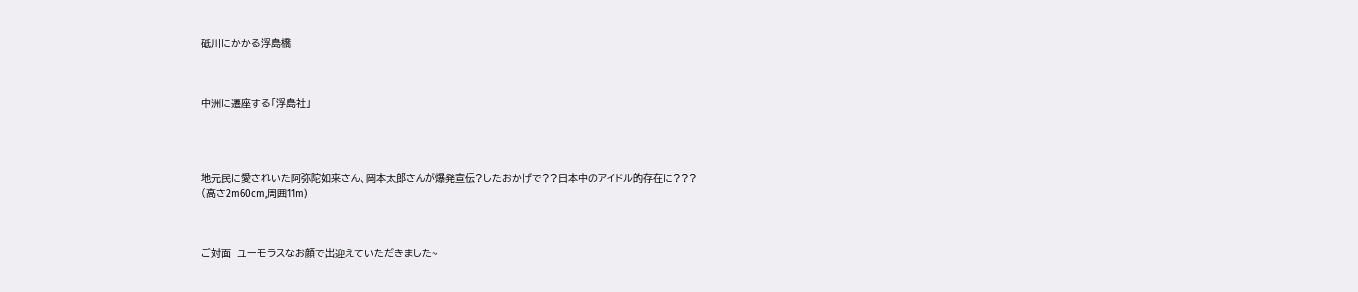砥川にかかる浮島橋



中洲に遷座する「浮島社」




地元民に愛されいた阿弥陀如来さん、岡本太郎さんが爆発宣伝?したおかげで??日本中のアイドル的存在に???
(高さ2m60cm,周囲11m)



ご対面  ユーモラスなお顔で出迎えていただきました~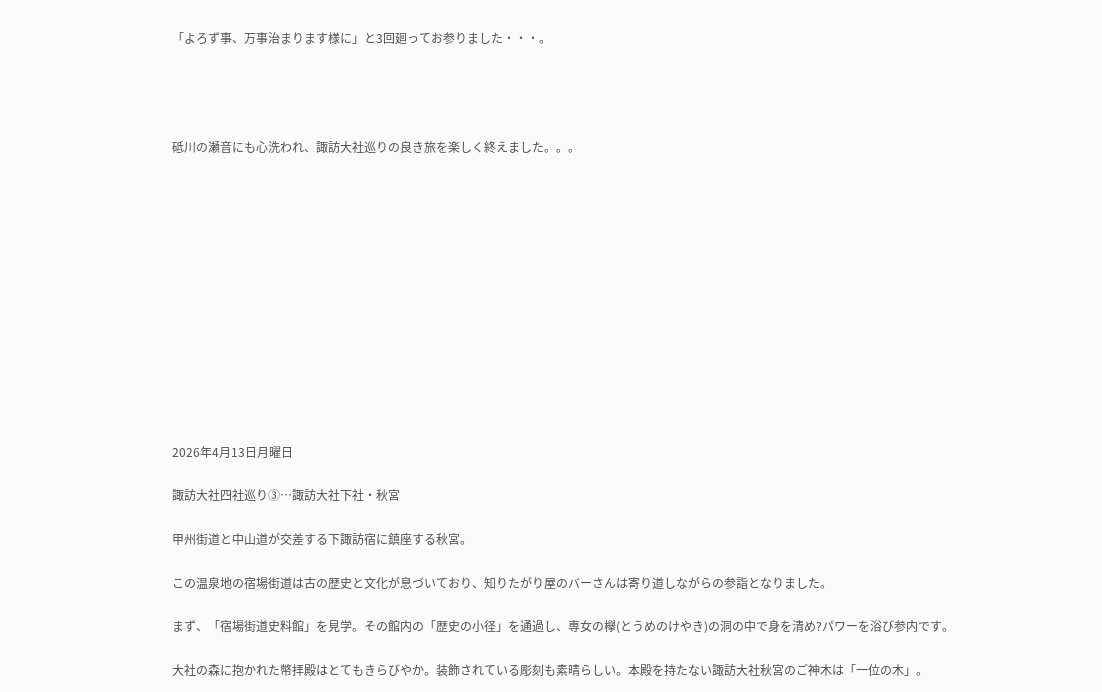「よろず事、万事治まります様に」と3回廻ってお参りました・・・。




砥川の瀬音にも心洗われ、諏訪大社巡りの良き旅を楽しく終えました。。。













2026年4月13日月曜日

諏訪大社四社巡り③…諏訪大社下社・秋宮

甲州街道と中山道が交差する下諏訪宿に鎮座する秋宮。

この温泉地の宿場街道は古の歴史と文化が息づいており、知りたがり屋のバーさんは寄り道しながらの参詣となりました。

まず、「宿場街道史料館」を見学。その館内の「歴史の小径」を通過し、専女の欅(とうめのけやき)の洞の中で身を清め?パワーを浴び参内です。

大社の森に抱かれた幣拝殿はとてもきらびやか。装飾されている彫刻も素晴らしい。本殿を持たない諏訪大社秋宮のご神木は「一位の木」。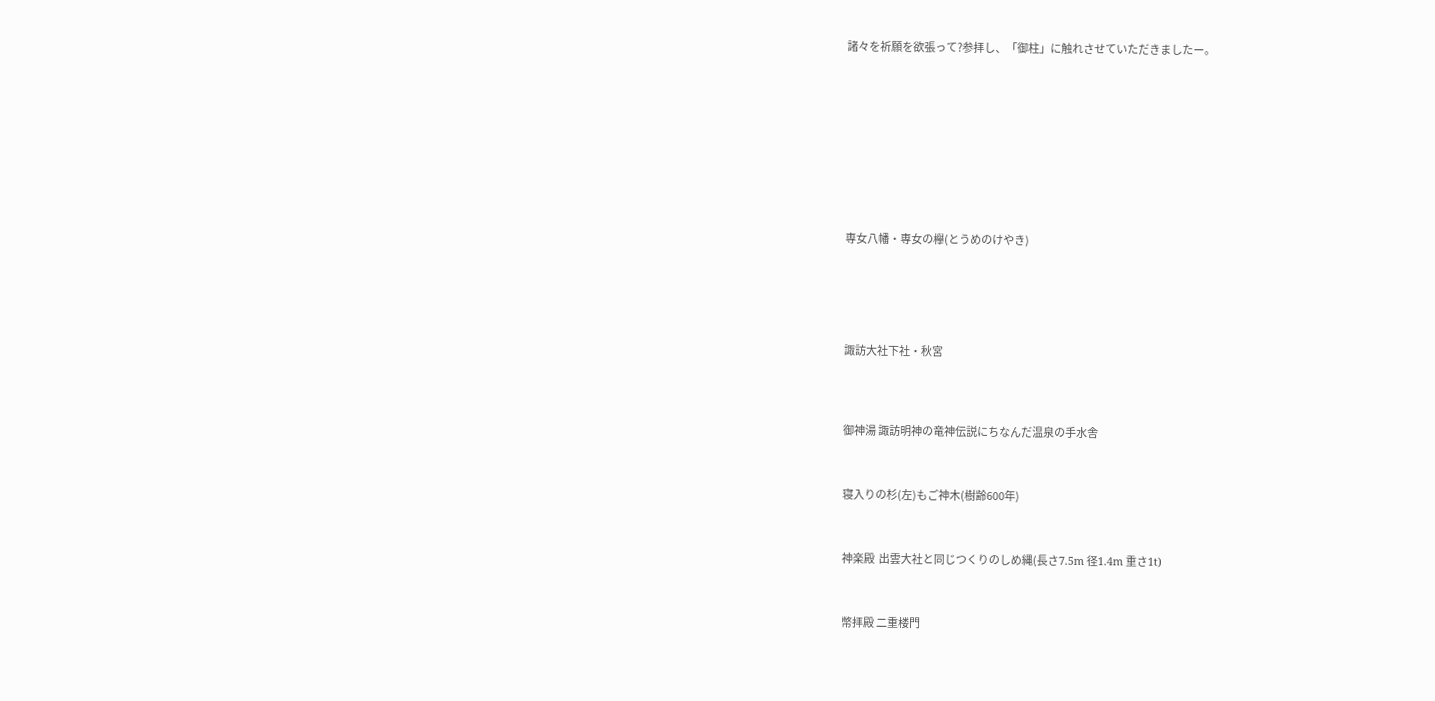諸々を祈願を欲張って?参拝し、「御柱」に触れさせていただきましたー。











専女八幡・専女の欅(とうめのけやき)






諏訪大社下社・秋宮




御神湯 諏訪明神の竜神伝説にちなんだ温泉の手水舎



寝入りの杉(左)もご神木(樹齢600年)



神楽殿  出雲大社と同じつくりのしめ縄(長さ7.5m 径1.4m 重さ1t)



幣拝殿 二重楼門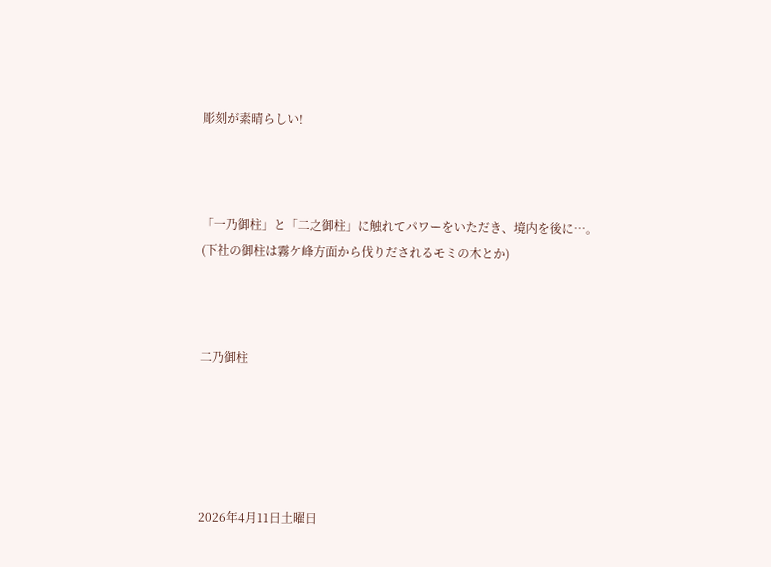彫刻が素晴らしい!



「一乃御柱」と「二之御柱」に触れてパワーをいただき、境内を後に…。
(下社の御柱は霧ケ峰方面から伐りだされるモミの木とか)



二乃御柱





2026年4月11日土曜日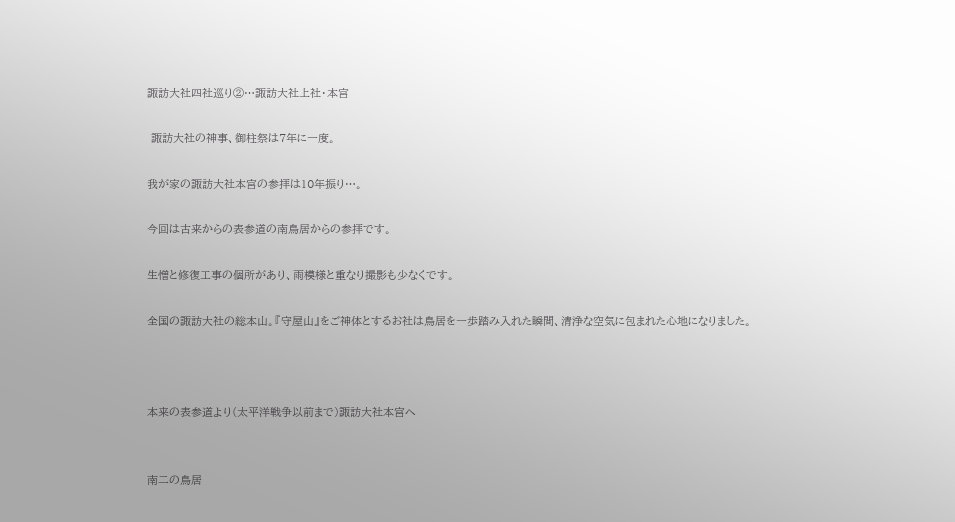諏訪大社四社巡り②…諏訪大社上社・本宮

 諏訪大社の神事、御柱祭は7年に一度。

我が家の諏訪大社本宮の参拝は10年振り…。

今回は古来からの表参道の南鳥居からの参拝です。

生憎と修復工事の個所があり、雨模様と重なり撮影も少なくです。

全国の諏訪大社の総本山。『守屋山』をご神体とするお社は鳥居を一歩踏み入れた瞬間、清浄な空気に包まれた心地になりました。



本来の表参道より(太平洋戦争以前まで)諏訪大社本宮へ


南二の鳥居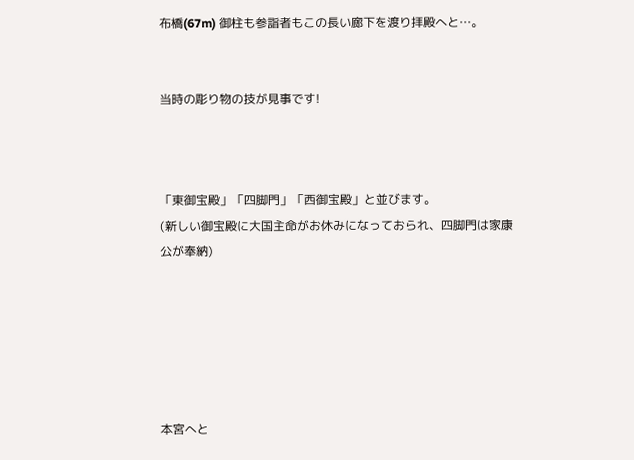布橋(67m) 御柱も参詣者もこの長い廊下を渡り拝殿へと…。


当時の彫り物の技が見事です!



「東御宝殿」「四脚門」「西御宝殿」と並びます。
(新しい御宝殿に大国主命がお休みになっておられ、四脚門は家康公が奉納)






本宮へと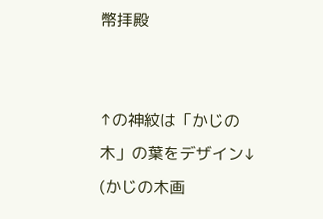幣拝殿


↑の神紋は「かじの木」の葉をデザイン↓
(かじの木画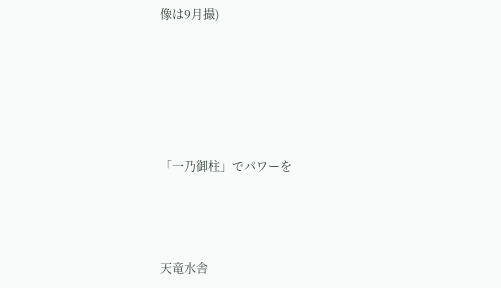像は9月撮)





「一乃御柱」でパワーを



天竜水舎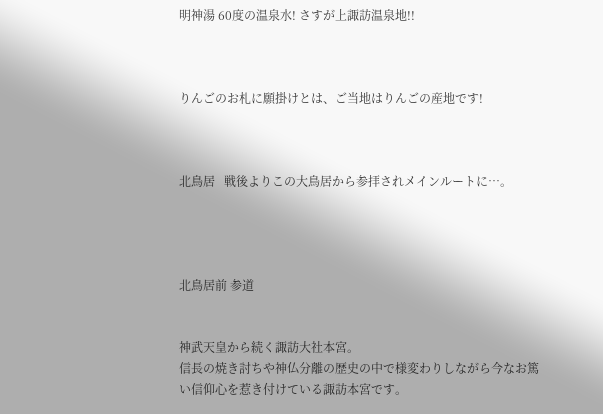明神湯 60度の温泉水! さすが上諏訪温泉地!!



りんごのお札に願掛けとは、ご当地はりんごの産地です!



北鳥居   戦後よりこの大鳥居から参拝されメインルートに…。




北鳥居前 参道


神武天皇から続く諏訪大社本宮。
信長の焼き討ちや神仏分離の歴史の中で様変わりしながら今なお篤い信仰心を惹き付けている諏訪本宮です。